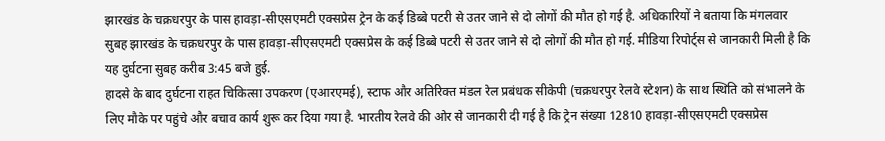झारखंड के चक्रधरपुर के पास हावड़ा-सीएसएमटी एक्सप्रेस ट्रेन के कई डिब्बे पटरी से उतर जाने से दो लोगों की मौत हो गई है. अधिकारियों ने बताया कि मंगलवार सुबह झारखंड के चक्रधरपुर के पास हावड़ा-सीएसएमटी एक्सप्रेस के कई डिब्बे पटरी से उतर जाने से दो लोगों की मौत हो गई. मीडिया रिपोर्ट्स से जानकारी मिली है कि यह दुर्घटना सुबह करीब 3:45 बजे हुई.
हादसे के बाद दुर्घटना राहत चिकित्सा उपकरण (एआरएमई), स्टाफ और अतिरिक्त मंडल रेल प्रबंधक सीकेपी (चक्रधरपुर रेलवे स्टेशन) के साथ स्थिति को संभालने के लिए मौके पर पहुंचे और बचाव कार्य शुरू कर दिया गया है. भारतीय रेलवे की ओर से जानकारी दी गई है कि ट्रेन संख्या 12810 हावड़ा-सीएसएमटी एक्सप्रेस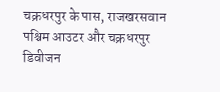चक्रधरपुर के पास, राजखरसवान पश्चिम आउटर और चक्रधरपुर डिवीजन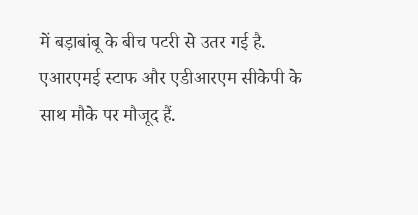में बड़ाबांबू के बीच पटरी से उतर गई है.
एआरएमई स्टाफ और एडीआरएम सीकेपी के साथ मौके पर मौजूद हैं.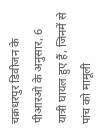चक्रधरपुर डिवीजन के पीआरओ के अनुसार, 6 यात्री घायल हुए हैं, जिनमें से पांच को मामूली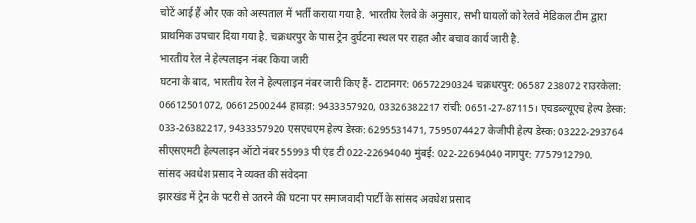चोटें आई हैं और एक को अस्पताल में भर्ती कराया गया है. भारतीय रेलवे के अनुसार, सभी घायलों को रेलवे मेडिकल टीम द्वारा प्राथमिक उपचार दिया गया है. चक्रधरपुर के पास ट्रेन दुर्घटना स्थल पर राहत और बचाव कार्य जारी है.
भारतीय रेल ने हेल्पलाइन नंबर किया जारी
घटना के बाद, भारतीय रेल ने हेल्पलाइन नंबर जारी किए हैं- टाटानगर: 06572290324 चक्रधरपुर: 06587 238072 राउरकेला: 06612501072, 06612500244 हावड़ा: 9433357920, 03326382217 रांची: 0651-27-87115। एचडब्ल्यूएच हेल्प डेस्क: 033-26382217, 9433357920 एसएचएम हेल्प डेस्क: 6295531471, 7595074427 केजीपी हेल्प डेस्क: 03222-293764 सीएसएमटी हेल्पलाइन ऑटो नंबर 55993 पी एंड टी 022-22694040 मुंबई: 022-22694040 नागपुर: 7757912790.
सांसद अवधेश प्रसाद ने व्यक्त की संवेदना
झारखंड में ट्रेन के पटरी से उतरने की घटना पर समाजवादी पार्टी के सांसद अवधेश प्रसाद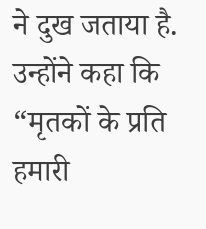ने दुख जताया है. उन्होंने कहा कि “मृतकों के प्रति हमारी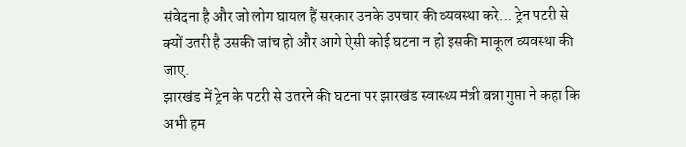संवेदना है और जो लोग घायल हैं सरकार उनके उपचार की व्यवस्था करे... ट्रेन पटरी से क्यों उतरी है उसकी जांच हो और आगे ऐसी कोई घटना न हो इसकी माकूल व्यवस्था की जाए.
झारखंड में ट्रेन के पटरी से उतरने की घटना पर झारखंड स्वास्थ्य मंत्री बन्ना गुप्ता ने कहा कि अभी हम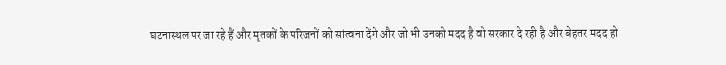घटनास्थल पर जा रहे हैं और मृतकों के परिजनों को सांत्वना देंगे और जो भी उनको मदद है वो सरकार दे रही है और बेहतर मदद हो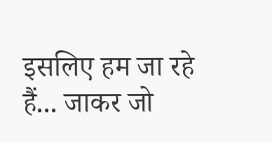इसलिए हम जा रहे हैं... जाकर जो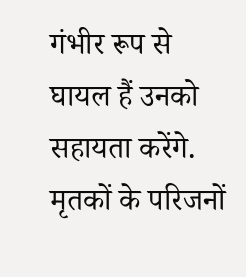गंभीर रूप से घायल हैं उनको सहायता करेंगे. मृतकों के परिजनों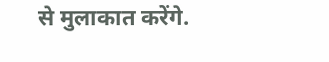से मुलाकात करेंगे.